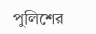পুলিশের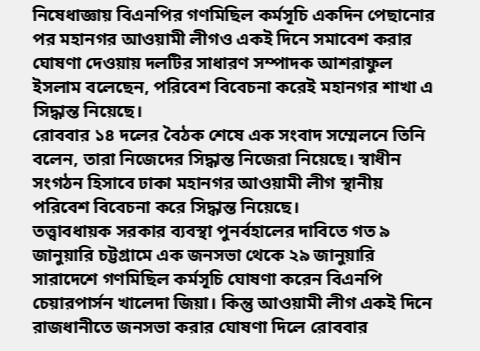নিষেধাজ্ঞায় বিএনপির গণমিছিল কর্মসূচি একদিন পেছানোর পর মহানগর আওয়ামী লীগও একই দিনে সমাবেশ করার ঘোষণা দেওয়ায় দলটির সাধারণ সম্পাদক আশরাফুল ইসলাম বলেছেন, পরিবেশ বিবেচনা করেই মহানগর শাখা এ সিদ্ধান্ত নিয়েছে।
রোববার ১৪ দলের বৈঠক শেষে এক সংবাদ সম্মেলনে তিনি বলেন, তারা নিজেদের সিদ্ধান্ত নিজেরা নিয়েছে। স্বাধীন সংগঠন হিসাবে ঢাকা মহানগর আওয়ামী লীগ স্থানীয় পরিবেশ বিবেচনা করে সিদ্ধান্ত নিয়েছে।
তত্ত্বাবধায়ক সরকার ব্যবস্থা পুনর্বহালের দাবিতে গত ৯ জানুয়ারি চট্টগ্রামে এক জনসভা থেকে ২৯ জানুয়ারি সারাদেশে গণমিছিল কর্মসূচি ঘোষণা করেন বিএনপি চেয়ারপার্সন খালেদা জিয়া। কিন্তু আওয়ামী লীগ একই দিনে রাজধানীতে জনসভা করার ঘোষণা দিলে রোববার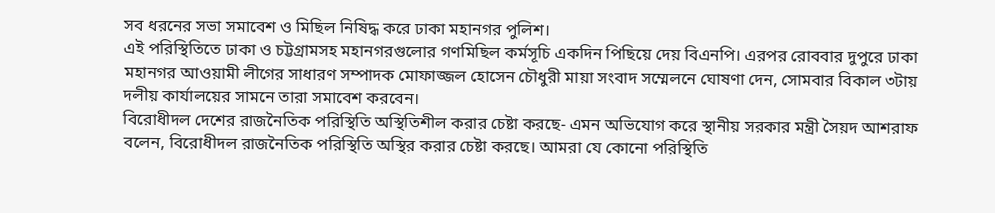সব ধরনের সভা সমাবেশ ও মিছিল নিষিদ্ধ করে ঢাকা মহানগর পুলিশ।
এই পরিস্থিতিতে ঢাকা ও চট্টগ্রামসহ মহানগরগুলোর গণমিছিল কর্মসূচি একদিন পিছিয়ে দেয় বিএনপি। এরপর রোববার দুপুরে ঢাকা মহানগর আওয়ামী লীগের সাধারণ সম্পাদক মোফাজ্জল হোসেন চৌধুরী মায়া সংবাদ সম্মেলনে ঘোষণা দেন, সোমবার বিকাল ৩টায় দলীয় কার্যালয়ের সামনে তারা সমাবেশ করবেন।
বিরোধীদল দেশের রাজনৈতিক পরিস্থিতি অস্থিতিশীল করার চেষ্টা করছে- এমন অভিযোগ করে স্থানীয় সরকার মন্ত্রী সৈয়দ আশরাফ বলেন, বিরোধীদল রাজনৈতিক পরিস্থিতি অস্থির করার চেষ্টা করছে। আমরা যে কোনো পরিস্থিতি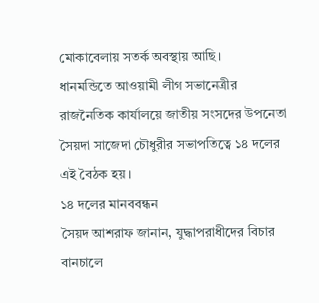মোকাবেলায় সতর্ক অবস্থায় আছি।
ধানমন্ডিতে আওয়ামী লীগ সভানেত্রীর রাজনৈতিক কার্যালয়ে জাতীয় সংসদের উপনেতা সৈয়দা সাজেদা চৌধুরীর সভাপতিত্বে ১৪ দলের এই বৈঠক হয়।
১৪ দলের মানববন্ধন
সৈয়দ আশরাফ জানান, যুদ্ধাপরাধীদের বিচার বানচালে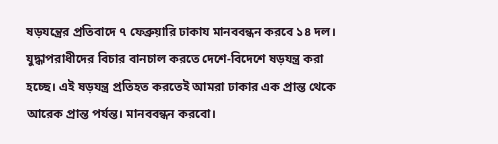ষড়যন্ত্রের প্রতিবাদে ৭ ফেব্রুয়ারি ঢাকায মানববন্ধন করবে ১৪ দল।
যুদ্ধাপরাধীদের বিচার বানচাল করতে দেশে-বিদেশে ষড়যন্ত্র করা হচ্ছে। এই ষড়যন্ত্র প্রতিহত করতেই আমরা ঢাকার এক প্রান্ত থেকে আরেক প্রান্ত পর্যন্ত। মানববন্ধন করবো।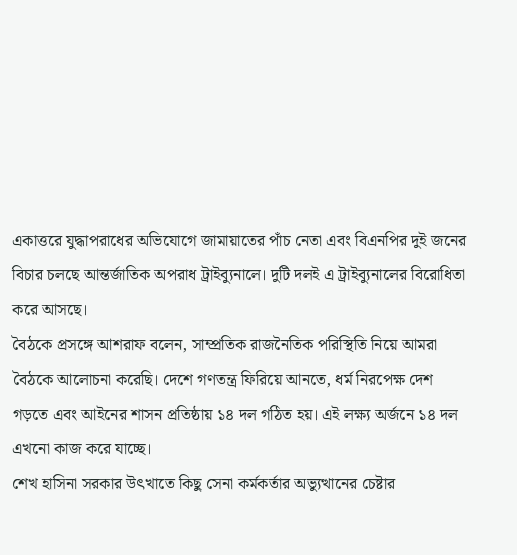একাত্তরে যুদ্ধাপরাধের অভিযোগে জামায়াতের পাঁচ নেতা এবং বিএনপির দুই জনের বিচার চলছে আন্তর্জাতিক অপরাধ ট্রাইব্যুনালে। দুটি দলই এ ট্রাইব্যুনালের বিরোধিতা করে আসছে।
বৈঠকে প্রসঙ্গে আশরাফ বলেন, সাম্প্রতিক রাজনৈতিক পরিস্থিতি নিয়ে আমরা বৈঠকে আলোচনা করেছি। দেশে গণতন্ত্র ফিরিয়ে আনতে, ধর্ম নিরপেক্ষ দেশ গড়তে এবং আইনের শাসন প্রতিষ্ঠায় ১৪ দল গঠিত হয়। এই লক্ষ্য অর্জনে ১৪ দল এখনো কাজ করে যাচ্ছে।
শেখ হাসিনা সরকার উৎখাতে কিছু সেনা কর্মকর্তার অভ্যুত্থানের চেষ্টার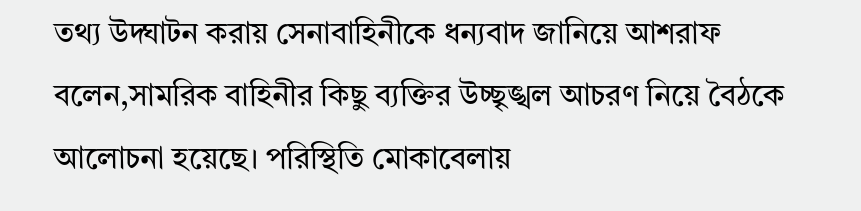তথ্য উদ্ঘাটন করায় সেনাবাহিনীকে ধন্যবাদ জানিয়ে আশরাফ বলেন,সামরিক বাহিনীর কিছু ব্যক্তির উচ্ছৃঙ্খল আচরণ নিয়ে বৈঠকে আলোচনা হয়েছে। পরিস্থিতি মোকাবেলায়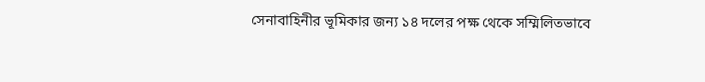সেনাবাহিনীর ভূমিকার জন্য ১৪ দলের পক্ষ থেকে সম্মিলিতভাবে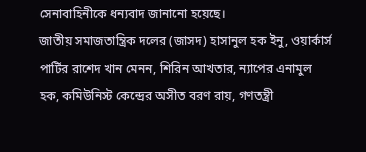সেনাবাহিনীকে ধন্যবাদ জানানো হয়েছে।
জাতীয় সমাজতান্ত্রিক দলের (জাসদ) হাসানুল হক ইনু, ওয়ার্কার্স পার্টির রাশেদ খান মেনন, শিরিন আখতার, ন্যাপের এনামুল হক, কমিউনিস্ট কেন্দ্রের অসীত বরণ রায়, গণতন্ত্রী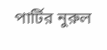পার্টির নুরুল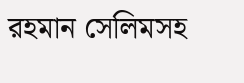রহমান সেলিমসহ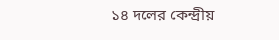১৪ দলের কেন্দ্রীয়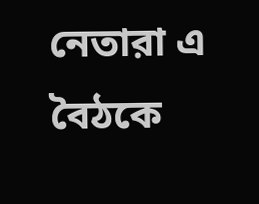নেতারা এ বৈঠকে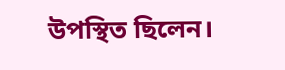উপস্থিত ছিলেন।